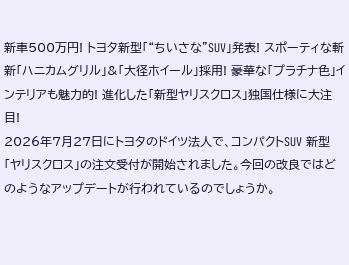新車500万円! トヨタ新型「“ちいさな”SUV」発表! スポーティな斬新「ハニカムグリル」&「大径ホイール」採用! 豪華な「プラチナ色」インテリアも魅力的! 進化した「新型ヤリスクロス」独国仕様に大注目!
2026年7月27日にトヨタのドイツ法人で、コンパクトSUV 新型「ヤリスクロス」の注文受付が開始されました。今回の改良ではどのようなアップデートが行われているのでしょうか。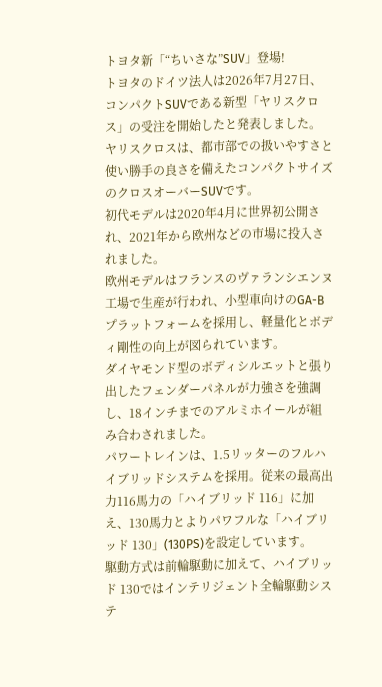トヨタ新「“ちいさな”SUV」登場!
トヨタのドイツ法人は2026年7月27日、コンパクトSUVである新型「ヤリスクロス」の受注を開始したと発表しました。
ヤリスクロスは、都市部での扱いやすさと使い勝手の良さを備えたコンパクトサイズのクロスオーバーSUVです。
初代モデルは2020年4月に世界初公開され、2021年から欧州などの市場に投入されました。
欧州モデルはフランスのヴァランシエンヌ工場で生産が行われ、小型車向けのGA-Bプラットフォームを採用し、軽量化とボディ剛性の向上が図られています。
ダイヤモンド型のボディシルエットと張り出したフェンダーパネルが力強さを強調し、18インチまでのアルミホイールが組み合わされました。
パワートレインは、1.5リッターのフルハイブリッドシステムを採用。従来の最高出力116馬力の「ハイブリッド 116」に加え、130馬力とよりパワフルな「ハイブリッド 130」(130PS)を設定しています。
駆動方式は前輪駆動に加えて、ハイブリッド 130ではインテリジェント全輪駆動システ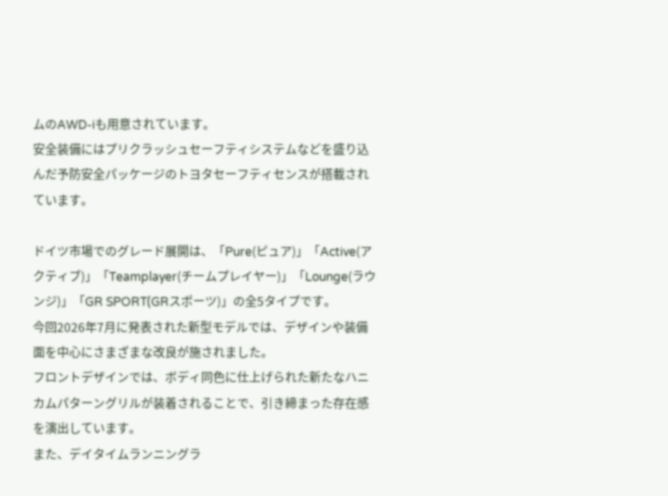ムのAWD-iも用意されています。
安全装備にはプリクラッシュセーフティシステムなどを盛り込んだ予防安全パッケージのトヨタセーフティセンスが搭載されています。

ドイツ市場でのグレード展開は、「Pure(ピュア)」「Active(アクティブ)」「Teamplayer(チームプレイヤー)」「Lounge(ラウンジ)」「GR SPORT(GRスポーツ)」の全5タイプです。
今回2026年7月に発表された新型モデルでは、デザインや装備面を中心にさまざまな改良が施されました。
フロントデザインでは、ボディ同色に仕上げられた新たなハニカムパターングリルが装着されることで、引き締まった存在感を演出しています。
また、デイタイムランニングラ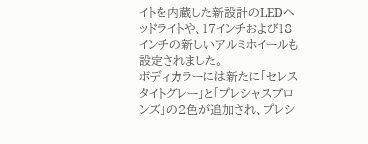イトを内蔵した新設計のLEDヘッドライトや、17インチおよび18インチの新しいアルミホイールも設定されました。
ボディカラーには新たに「セレスタイトグレー」と「プレシャスブロンズ」の2色が追加され、プレシ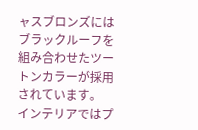ャスブロンズにはブラックルーフを組み合わせたツートンカラーが採用されています。
インテリアではプ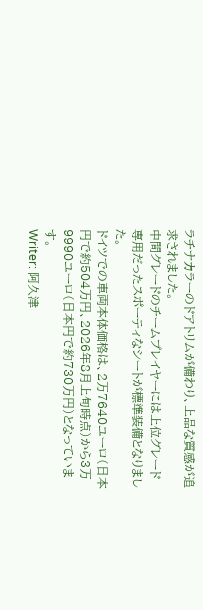ラチナカラーのドアトリムが備わり、上品な質感が追求されました。
中間グレードのチームプレイヤーには上位グレード専用だったスポーティなシートが標準装備となりました。
ドイツでの車両本体価格は、2万7640ユーロ(日本円で約504万円、2026年8月上旬時点)から3万9990ユーロ(日本円で約730万円)となっています。
Writer: 阿久津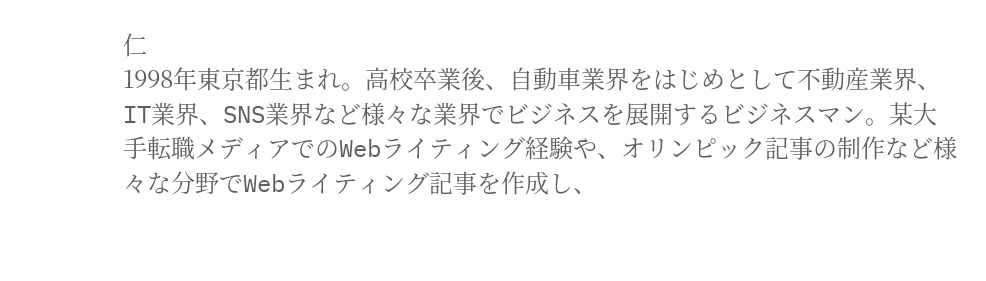仁
1998年東京都生まれ。高校卒業後、自動車業界をはじめとして不動産業界、IT業界、SNS業界など様々な業界でビジネスを展開するビジネスマン。某大手転職メディアでのWebライティング経験や、オリンピック記事の制作など様々な分野でWebライティング記事を作成し、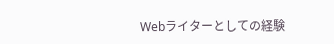Webライターとしての経験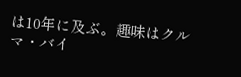は10年に及ぶ。趣味はクルマ・バイ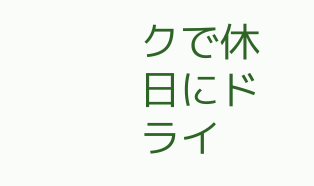クで休日にドライ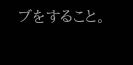ブをすること。